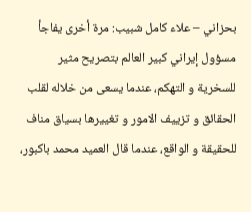بحزاني – علاء کامل شبيب: مرة أخرى يفاجأ مسؤول إيراني کبير العالم بتصريح مثير للسخرية و التهکم، عندما يسعى من خلاله لقلب الحقائق و تزييف الامور و تغييرها بسياق مناف للحقيقة و الواقع، عندما قال العميد محمد باکبور،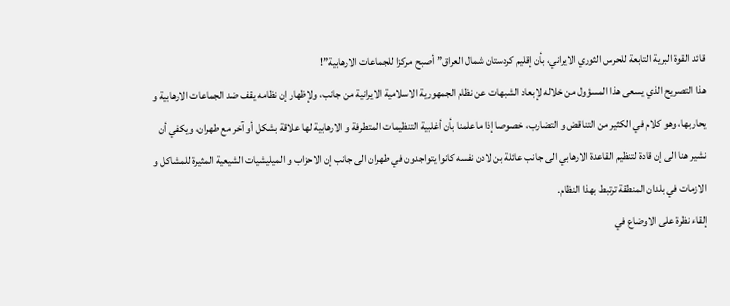قائد القوة البرية التابعة للحرس الثوري الايراني، بأن إقليم کردستان شمال العراق”أصبح مرکزا للجماعات الارهابية”!
هذا التصريح الذي يسعى هذا المسؤول من خلاله لإبعاد الشبهات عن نظام الجمهورية الاسلامية الايرانية من جانب، ولإظهار إن نظامه يقف ضد الجماعات الارهابية و يحاربها، وهو کلام في الکثير من التناقض و التضارب، خصوصا إذا ماعلمنا بأن أغلبية التنظيمات المتطرفة و الارهابية لها علاقة بشکل أو آخر مع طهران، ويکفي أن نشير هنا الى إن قادة لتنظيم القاعدة الارهابي الى جانب عائلة بن لادن نفسه کانوا يتواجدون في طهران الى جانب إن الاحزاب و الميليشيات الشيعية المثيرة للمشاکل و الازمات في بلدان المنطقة ترتبط بهذا النظام.
إلقاء نظرة على الاوضاع في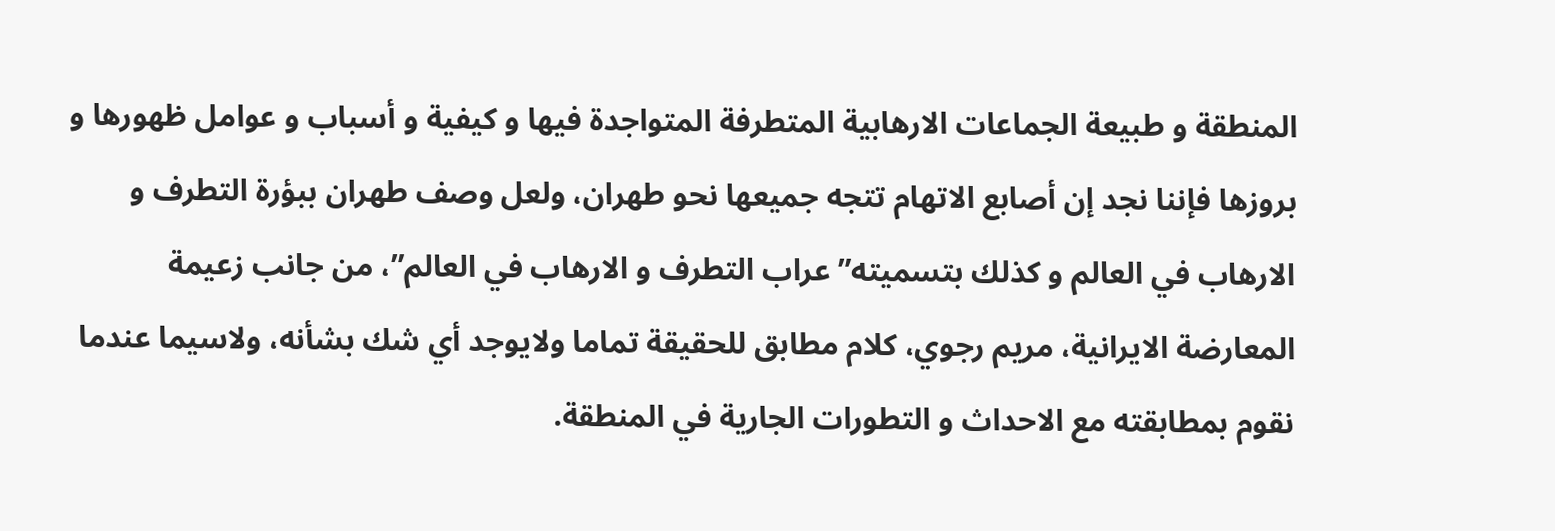المنطقة و طبيعة الجماعات الارهابية المتطرفة المتواجدة فيها و کيفية و أسباب و عوامل ظهورها و بروزها فإننا نجد إن أصابع الاتهام تتجه جميعها نحو طهران، ولعل وصف طهران ببؤرة التطرف و الارهاب في العالم و کذلك بتسميته”عراب التطرف و الارهاب في العالم”، من جانب زعيمة المعارضة الايرانية، مريم رجوي، کلام مطابق للحقيقة تماما ولايوجد أي شك بشأنه، ولاسيما عندما نقوم بمطابقته مع الاحداث و التطورات الجارية في المنطقة.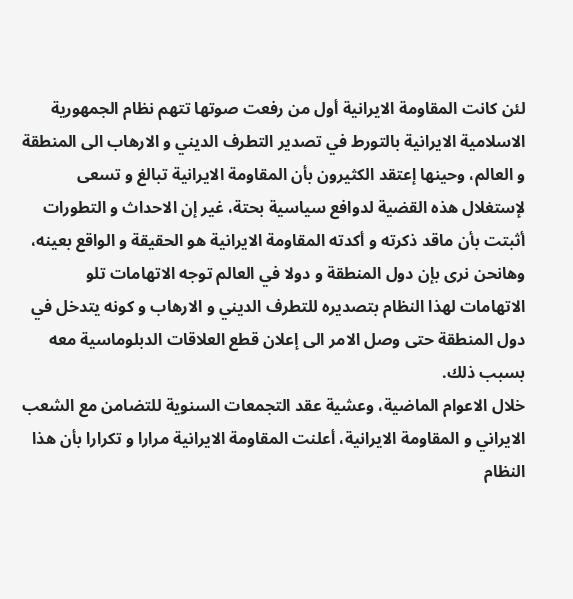لئن کانت المقاومة الايرانية أول من رفعت صوتها تتهم نظام الجمهورية الاسلامية الايرانية بالتورط في تصدير التطرف الديني و الارهاب الى المنطقة و العالم، وحينها إعتقد الکثيرون بأن المقاومة الايرانية تبالغ و تسعى لإستغلال هذه القضية لدوافع سياسية بحتة، غير إن الاحداث و التطورات أثبتت بأن ماقد ذکرته و أکدته المقاومة الايرانية هو الحقيقة و الواقع بعينه، وهانحن نرى بإن دول المنطقة و دولا في العالم توجه الاتهامات تلو الاتهامات لهذا النظام بتصديره للتطرف الديني و الارهاب و کونه يتدخل في دول المنطقة حتى وصل الامر الى إعلان قطع العلاقات الدبلوماسية معه بسبب ذلك.
خلال الاعوام الماضية، وعشية عقد التجمعات السنوية للتضامن مع الشعب الايراني و المقاومة الايرانية، أعلنت المقاومة الايرانية مرارا و تکرارا بأن هذا النظام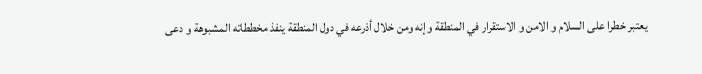يعتبر خطرا على السلام و الامن و الاستقرار في المنطقة وإنه ومن خلال أذرعه في دول المنطقة ينفذ مخططاته المشبوهة و دعى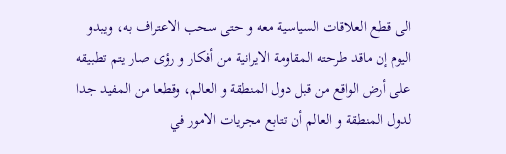الى قطع العلاقات السياسية معه و حتى سحب الاعتراف به، ويبدو اليوم إن ماقد طرحته المقاومة الايرانية من أفکار و رؤى صار يتم تطبيقه على أرض الواقع من قبل دول المنطقة و العالم، وقطعا من المفيد جدا لدول المنطقة و العالم أن تتابع مجريات الامور في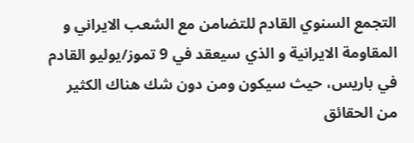التجمع السنوي القادم للتضامن مع الشعب الايراني و المقاومة الايرانية و الذي سيعقد في 9 تموز/يوليو القادم في باريس، حيث سيکون ومن دون شك هناك الکثير من الحقائق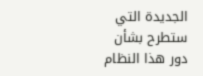الجديدة التي ستطرح بشأن دور هذا النظام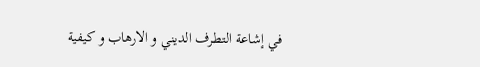في إشاعة التطرف الديني و الارهاب و کيفية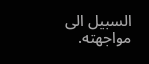السبيل الى مواجهته.